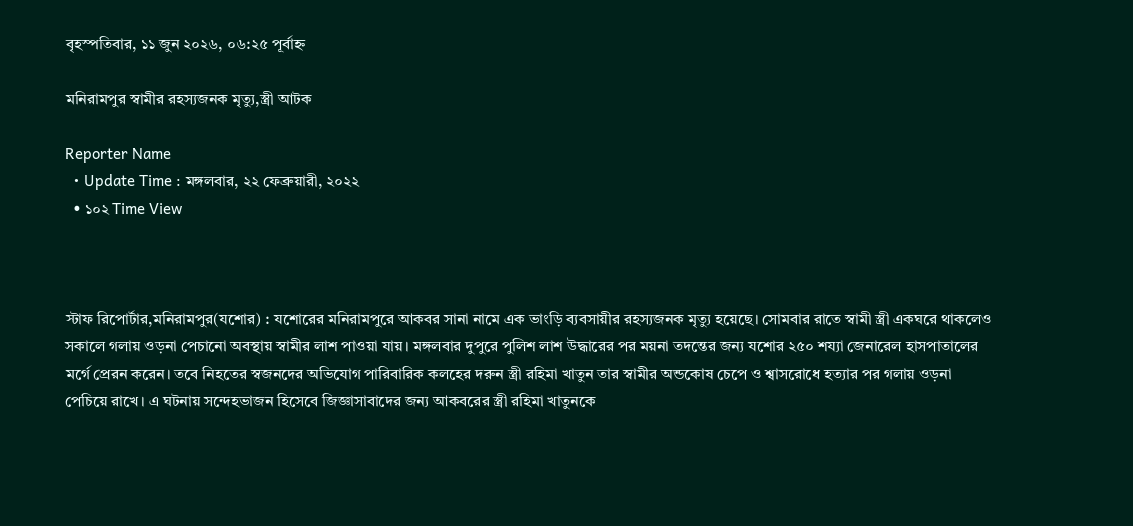বৃহস্পতিবার, ১১ জুন ২০২৬, ০৬:২৫ পূর্বাহ্ন

মনিরামপুর স্বামীর রহস্যজনক মৃত্যু,স্ত্রী আটক

Reporter Name
  • Update Time : মঙ্গলবার, ২২ ফেব্রুয়ারী, ২০২২
  • ১০২ Time View



স্টাফ রিপোর্টার,মনিরামপুর(যশোর) : যশোরের মনিরামপুরে আকবর সানা নামে এক ভাংড়ি ব্যবসায়ীর রহস্যজনক মৃত্যু হয়েছে। সোমবার রাতে স্বামী স্ত্রী একঘরে থাকলেও সকালে গলায় ওড়না পেচানো অবস্থায় স্বামীর লাশ পাওয়া যায়। মঙ্গলবার দুপুরে পুলিশ লাশ উদ্ধারের পর ময়না তদন্তের জন্য যশোর ২৫০ শয্যা জেনারেল হাসপাতালের মর্গে প্রেরন করেন। তবে নিহতের স্বজনদের অভিযোগ পারিবারিক কলহের দরুন স্ত্রী রহিমা খাতুন তার স্বামীর অন্ডকোষ চেপে ও শ্বাসরোধে হত্যার পর গলায় ওড়না পেচিয়ে রাখে। এ ঘটনায় সন্দেহভাজন হিসেবে জিজ্ঞাসাবাদের জন্য আকবরের স্ত্রী রহিমা খাতুনকে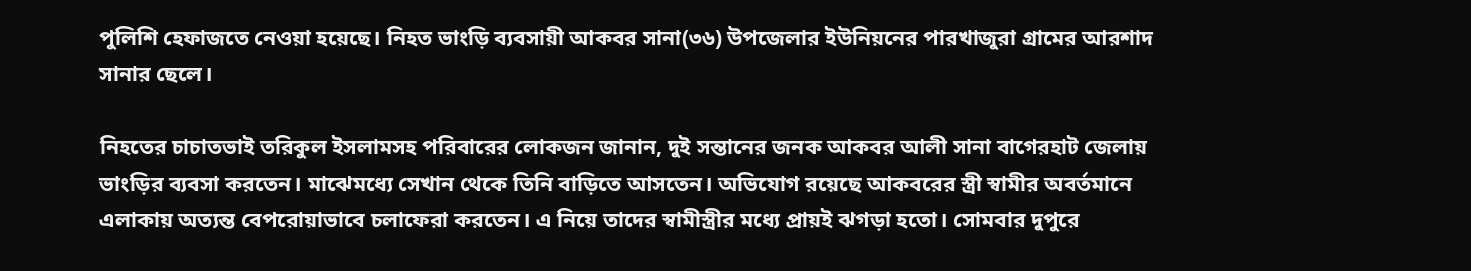পুলিশি হেফাজতে নেওয়া হয়েছে। নিহত ভাংড়ি ব্যবসায়ী আকবর সানা(৩৬) উপজেলার ইউনিয়নের পারখাজুরা গ্রামের আরশাদ সানার ছেলে।

নিহতের চাচাতভাই তরিকুল ইসলামসহ পরিবারের লোকজন জানান, দুই সন্তানের জনক আকবর আলী সানা বাগেরহাট জেলায় ভাংড়ির ব্যবসা করতেন। মাঝেমধ্যে সেখান থেকে তিনি বাড়িতে আসতেন। অভিযোগ রয়েছে আকবরের স্ত্রী স্বামীর অবর্তমানে এলাকায় অত্যন্ত বেপরোয়াভাবে চলাফেরা করতেন। এ নিয়ে তাদের স্বামীস্ত্রীর মধ্যে প্রায়ই ঝগড়া হতো। সোমবার দুপুরে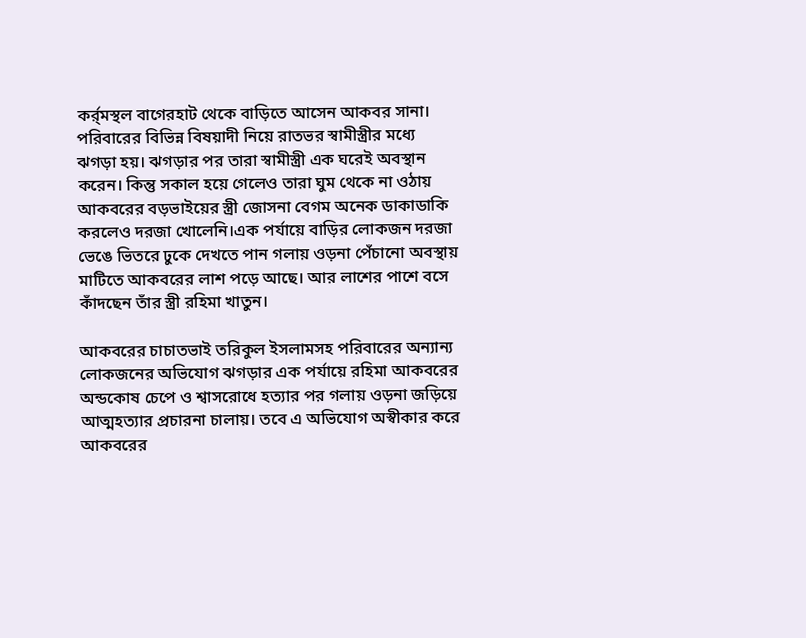কর্র্মস্থল বাগেরহাট থেকে বাড়িতে আসেন আকবর সানা। পরিবারের বিভিন্ন বিষয়াদী নিয়ে রাতভর স্বামীস্ত্রীর মধ্যে ঝগড়া হয়। ঝগড়ার পর তারা স্বামীস্ত্রী এক ঘরেই অবস্থান করেন। কিন্তু সকাল হয়ে গেলেও তারা ঘুম থেকে না ওঠায় আকবরের বড়ভাইয়ের স্ত্রী জোসনা বেগম অনেক ডাকাডাকি করলেও দরজা খোলেনি।এক পর্যায়ে বাড়ির লোকজন দরজা ভেঙে ভিতরে ঢুকে দেখতে পান গলায় ওড়না পেঁচানো অবস্থায় মাটিতে আকবরের লাশ পড়ে আছে। আর লাশের পাশে বসে কাঁদছেন তাঁর স্ত্রী রহিমা খাতুন।

আকবরের চাচাতভাই তরিকুল ইসলামসহ পরিবারের অন্যান্য লোকজনের অভিযোগ ঝগড়ার এক পর্যায়ে রহিমা আকবরের অন্ডকোষ চেপে ও শ্বাসরোধে হত্যার পর গলায় ওড়না জড়িয়ে আত্মহত্যার প্রচারনা চালায়। তবে এ অভিযোগ অস্বীকার করে আকবরের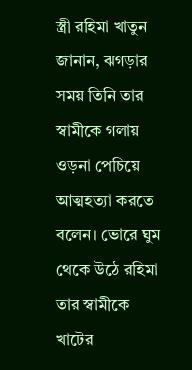স্ত্রী রহিমা খাতুন জানান, ঝগড়ার সময় তিনি তার স্বামীকে গলায় ওড়না পেচিয়ে আত্মহত্যা করতে বলেন। ভোরে ঘুম থেকে উঠে রহিমা তার স্বামীকে খাটের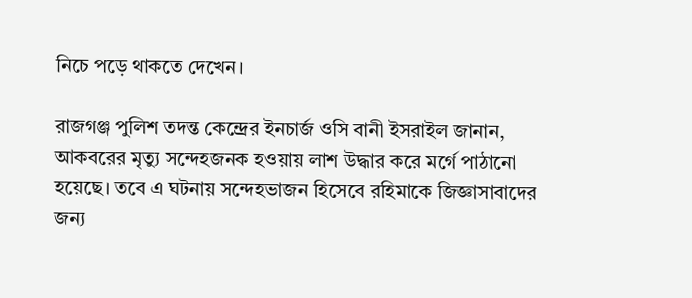নিচে পড়ে থাকতে দেখেন।

রাজগঞ্জ পুলিশ তদন্ত কেন্দ্রের ইনচার্জ ওসি বানী ইসরাইল জানান, আকবরের মৃত্যু সন্দেহজনক হওয়ায় লাশ উদ্ধার করে মর্গে পাঠানো হয়েছে। তবে এ ঘটনায় সন্দেহভাজন হিসেবে রহিমাকে জিজ্ঞাসাবাদের জন্য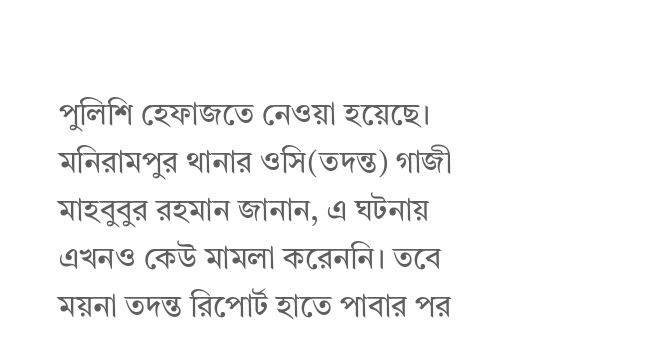পুলিশি হেফাজতে নেওয়া হয়েছে। মনিরামপুর থানার ওসি(তদন্ত) গাজী মাহবুবুর রহমান জানান, এ ঘটনায় এখনও কেউ মামলা করেননি। তবে ময়না তদন্ত রিপোর্ট হাতে পাবার পর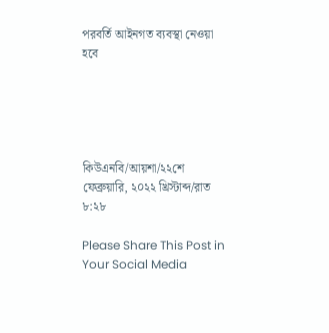পরবর্তি আইনগত ব্যবস্থা নেওয়া হবে





কিউএনবি/আয়শা/২২শে ফেব্রুয়ারি, ২০২২ খ্রিস্টাব্দ/রাত ৮:২৮

Please Share This Post in Your Social Media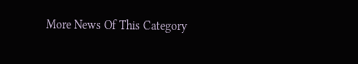More News Of This Category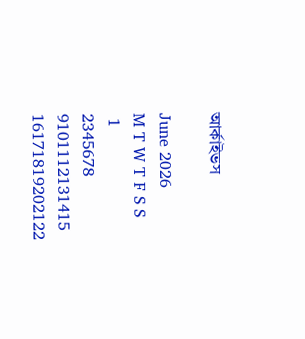আর্কাইভস

June 2026
M T W T F S S
 1
2345678
9101112131415
16171819202122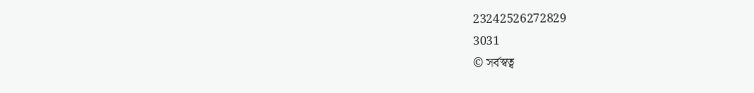23242526272829
3031
© সর্বস্বত্ব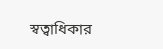স্বত্বাধিকার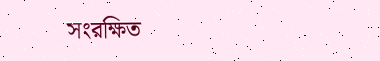সংরক্ষিত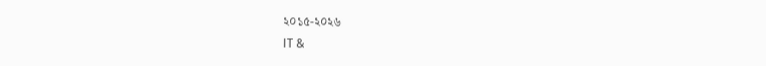২০১৫-২০২৬
IT &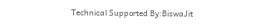Technical Supported By:BiswaJit